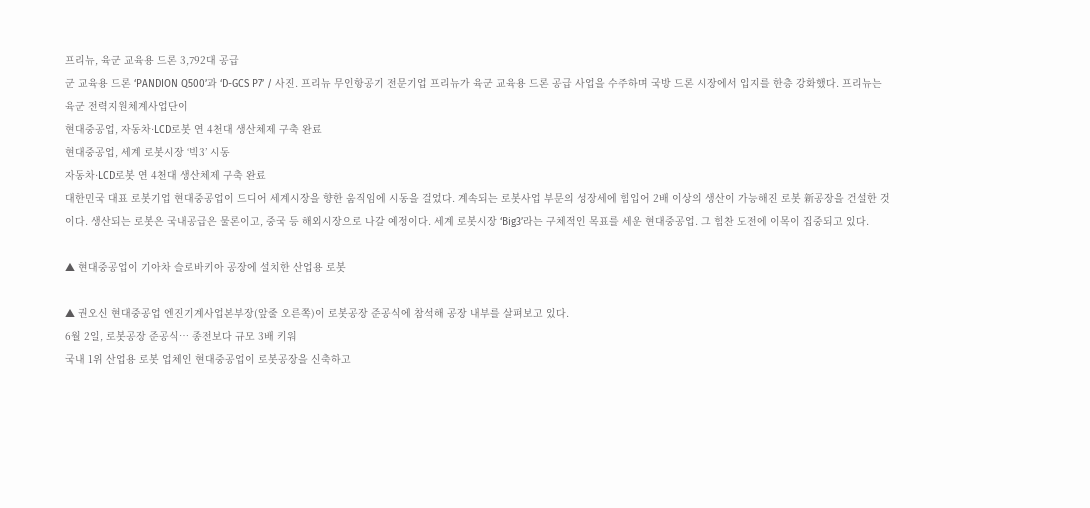프리뉴, 육군 교육용 드론 3,792대 공급
군 교육용 드론 ‘PANDION Q500’과 ‘D-GCS P7’ / 사진. 프리뉴 무인항공기 전문기업 프리뉴가 육군 교육용 드론 공급 사업을 수주하며 국방 드론 시장에서 입지를 한층 강화했다. 프리뉴는 육군 전력지원체계사업단이
현대중공업, 자동차·LCD로봇 연 4천대 생산체제 구축 완료
현대중공업, 세계 로봇시장 ‘빅3’ 시동
자동차·LCD로봇 연 4천대 생산체제 구축 완료
대한민국 대표 로봇기업 현대중공업이 드디어 세계시장을 향한 움직임에 시동을 걸었다. 계속되는 로봇사업 부문의 성장세에 힘입어 2배 이상의 생산이 가능해진 로봇 新공장을 건설한 것이다. 생산되는 로봇은 국내공급은 물론이고, 중국 등 해외시장으로 나갈 예정이다. 세계 로봇시장 ‘Big3’라는 구체적인 목표를 세운 현대중공업. 그 힘찬 도전에 이목이 집중되고 있다.

▲ 현대중공업이 기아차 슬로바키아 공장에 설치한 산업용 로봇

▲ 권오신 현대중공업 엔진기계사업본부장(앞줄 오른쪽)이 로봇공장 준공식에 참석해 공장 내부를 살펴보고 있다.
6월 2일, 로봇공장 준공식… 종전보다 규모 3배 키워
국내 1위 산업용 로봇 업체인 현대중공업이 로봇공장을 신축하고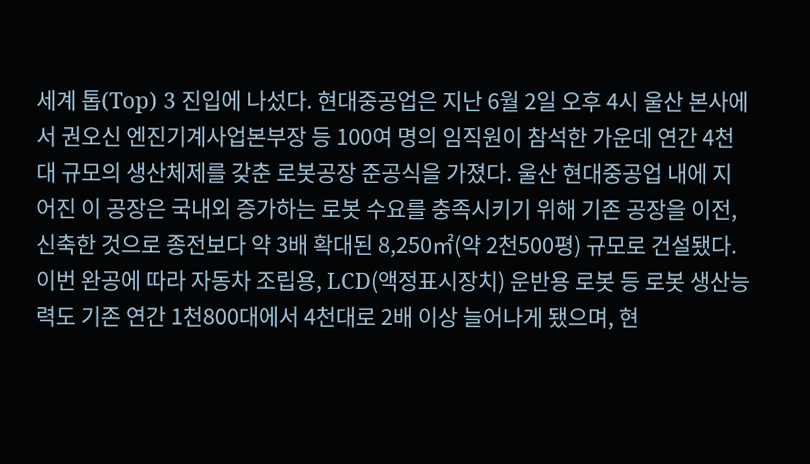세계 톱(Top) 3 진입에 나섰다. 현대중공업은 지난 6월 2일 오후 4시 울산 본사에서 권오신 엔진기계사업본부장 등 100여 명의 임직원이 참석한 가운데 연간 4천대 규모의 생산체제를 갖춘 로봇공장 준공식을 가졌다. 울산 현대중공업 내에 지어진 이 공장은 국내외 증가하는 로봇 수요를 충족시키기 위해 기존 공장을 이전, 신축한 것으로 종전보다 약 3배 확대된 8,250㎡(약 2천500평) 규모로 건설됐다. 이번 완공에 따라 자동차 조립용, LCD(액정표시장치) 운반용 로봇 등 로봇 생산능력도 기존 연간 1천800대에서 4천대로 2배 이상 늘어나게 됐으며, 현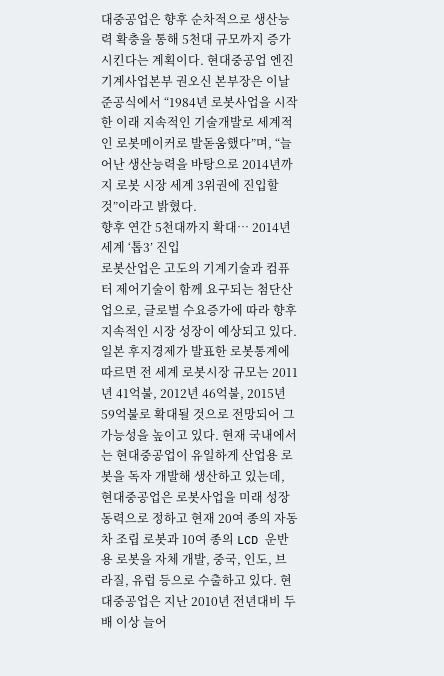대중공업은 향후 순차적으로 생산능력 확충을 통해 5천대 규모까지 증가시킨다는 계획이다. 현대중공업 엔진기계사업본부 권오신 본부장은 이날 준공식에서 “1984년 로봇사업을 시작한 이래 지속적인 기술개발로 세계적인 로봇메이커로 발돋움했다”며, “늘어난 생산능력을 바탕으로 2014년까지 로봇 시장 세계 3위권에 진입할 것”이라고 밝혔다.
향후 연간 5천대까지 확대… 2014년 세계 ‘톱3’ 진입
로봇산업은 고도의 기계기술과 컴퓨터 제어기술이 함께 요구되는 첨단산업으로, 글로벌 수요증가에 따라 향후 지속적인 시장 성장이 예상되고 있다. 일본 후지경제가 발표한 로봇통계에 따르면 전 세계 로봇시장 규모는 2011년 41억불, 2012년 46억불, 2015년 59억불로 확대될 것으로 전망되어 그 가능성을 높이고 있다. 현재 국내에서는 현대중공업이 유일하게 산업용 로봇을 독자 개발해 생산하고 있는데, 현대중공업은 로봇사업을 미래 성장 동력으로 정하고 현재 20여 종의 자동차 조립 로봇과 10여 종의 LCD 운반용 로봇을 자체 개발, 중국, 인도, 브라질, 유럽 등으로 수출하고 있다. 현대중공업은 지난 2010년 전년대비 두 배 이상 늘어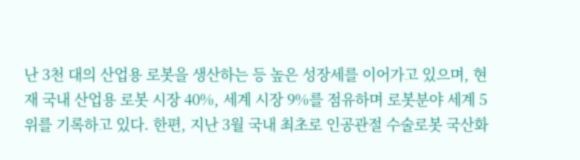난 3천 대의 산업용 로봇을 생산하는 등 높은 성장세를 이어가고 있으며, 현재 국내 산업용 로봇 시장 40%, 세계 시장 9%를 점유하며 로봇분야 세계 5위를 기록하고 있다. 한편, 지난 3월 국내 최초로 인공관절 수술로봇 국산화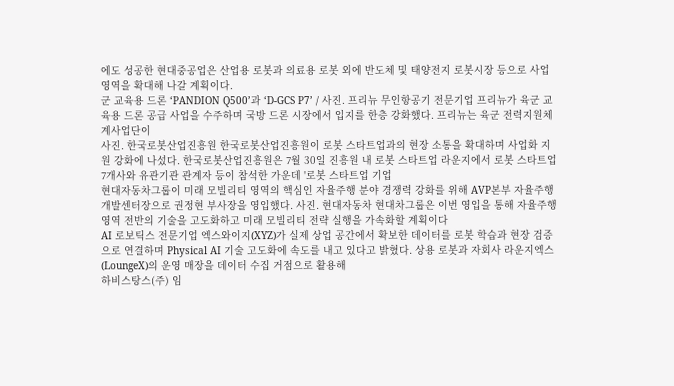에도 성공한 현대중공업은 산업용 로봇과 의료용 로봇 외에 반도체 및 태양전지 로봇시장 등으로 사업 영역을 확대해 나갈 계획이다.
군 교육용 드론 ‘PANDION Q500’과 ‘D-GCS P7’ / 사진. 프리뉴 무인항공기 전문기업 프리뉴가 육군 교육용 드론 공급 사업을 수주하며 국방 드론 시장에서 입지를 한층 강화했다. 프리뉴는 육군 전력지원체계사업단이
사진. 한국로봇산업진흥원 한국로봇산업진흥원이 로봇 스타트업과의 현장 소통을 확대하며 사업화 지원 강화에 나섰다. 한국로봇산업진흥원은 7월 30일 진흥원 내 로봇 스타트업 라운지에서 로봇 스타트업 7개사와 유관기관 관계자 등이 참석한 가운데 '로봇 스타트업 기업
현대자동차그룹이 미래 모빌리티 영역의 핵심인 자율주행 분야 경쟁력 강화를 위해 AVP본부 자율주행개발센터장으로 권정현 부사장을 영입했다. 사진. 현대자동차 현대차그룹은 이번 영입을 통해 자율주행 영역 전반의 기술을 고도화하고 미래 모빌리티 전략 실행을 가속화할 계획이다
AI 로보틱스 전문기업 엑스와이지(XYZ)가 실제 상업 공간에서 확보한 데이터를 로봇 학습과 현장 검증으로 연결하며 Physical AI 기술 고도화에 속도를 내고 있다고 밝혔다. 상용 로봇과 자회사 라운지엑스(LoungeX)의 운영 매장을 데이터 수집 거점으로 활용해
하비스탕스(주) 임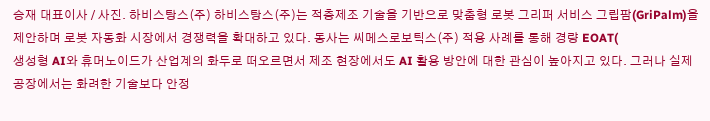승재 대표이사 / 사진. 하비스탕스(주) 하비스탕스(주)는 적층제조 기술을 기반으로 맞춤형 로봇 그리퍼 서비스 그립팜(GriPalm)을 제안하며 로봇 자동화 시장에서 경쟁력을 확대하고 있다. 동사는 씨메스로보틱스(주) 적용 사례를 통해 경량 EOAT(
생성형 AI와 휴머노이드가 산업계의 화두로 떠오르면서 제조 현장에서도 AI 활용 방안에 대한 관심이 높아지고 있다. 그러나 실제 공장에서는 화려한 기술보다 안정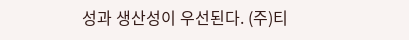성과 생산성이 우선된다. (주)티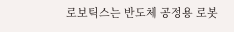로보틱스는 반도체 공정용 로봇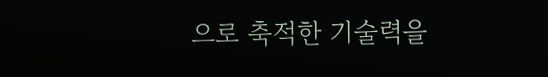으로 축적한 기술력을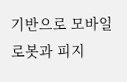기반으로 모바일 로봇과 피지